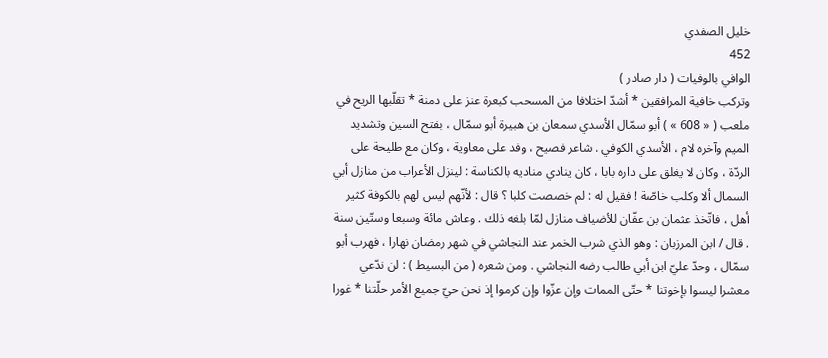خليل الصفدي
452
الوافي بالوفيات ( دار صادر )
وتركب خافية المرافقين * أشدّ اختلافا من المسحب كبعرة عنز على دمنة * تقلّبها الريح في ملعب ( « 608 » ) أبو سمّال الأسدي سمعان بن هبيرة أبو سمّال ، بفتح السين وتشديد الميم وآخره لام ، الأسدي الكوفي . شاعر فصيح ، وفد على معاوية ، وكان مع طليحة على الردّة ، وكان لا يغلق على داره بابا ، كان ينادي مناديه بالكناسة : لينزل الأعراب من منازل أبي السمال ألا وكلب خاصّة ! فقيل له : لم خصصت كلبا ؟ قال : لأنّهم ليس لهم بالكوفة كثير أهل ، فاتّخذ عثمان بن عفّان للأضياف منازل لمّا بلغه ذلك . وعاش مائة وسبعا وستّين سنة . قال / ابن المرزبان : وهو الذي شرب الخمر عند النجاشي في شهر رمضان نهارا ، فهرب أبو سمّال ، وحدّ عليّ ابن أبي طالب رضه النجاشي . ومن شعره ( من البسيط ) : لن ندّعي معشرا ليسوا بإخوتنا * حتّى الممات وإن عزّوا وإن كرموا إذ نحن حيّ جميع الأمر حلّتنا * غورا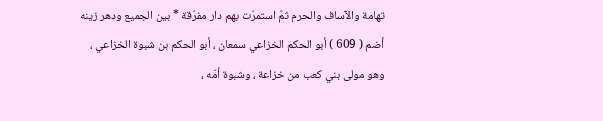تهامة والآساف والحرم ثمّ استمرّت بهم دار مفرّقة * بين الجميع ودهر زينه أضم ( 609 ) أبو الحكم الخزاعي سمعان ، أبو الحكم بن شبوة الخزاعي ، وهو مولى بني كعب من خزاعة ، وشبوة أمّه ،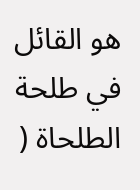هو القائل في طلحة الطلحاة (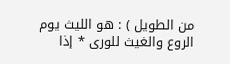من الطويل ) : هو الليث يوم الروع والغيث للورى * إذا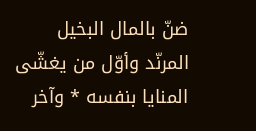ضنّ بالمال البخيل المرنّد وأوّل من يغشّى المنايا بنفسه * وآخر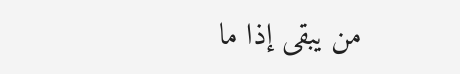من يبقى إذا ما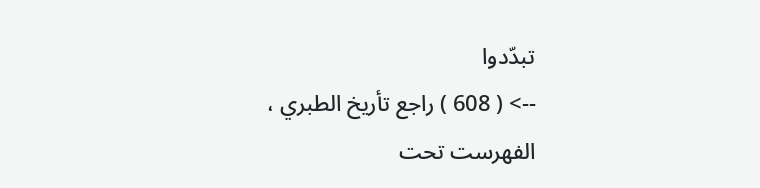تبدّدوا
--> ( 608 ) راجع تأريخ الطبري ، الفهرست تحت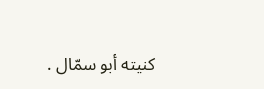كنيته أبو سمّال .